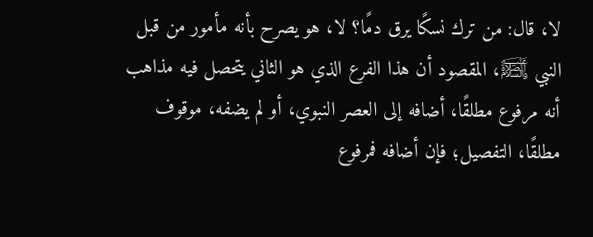لا، قال: من ترك نسكًا يرق دمًا؟ لا، هو يصرح بأنه مأمور من قبل النبي ﵊، المقصود أن هذا الفرع الذي هو الثاني يتحصل فيه مذاهب أنه مرفوع مطلقًا، أضافه إلى العصر النبوي، أو لم يضفه، موقوف مطلقًا، التفصيل؛ فإن أضافه فمرفوع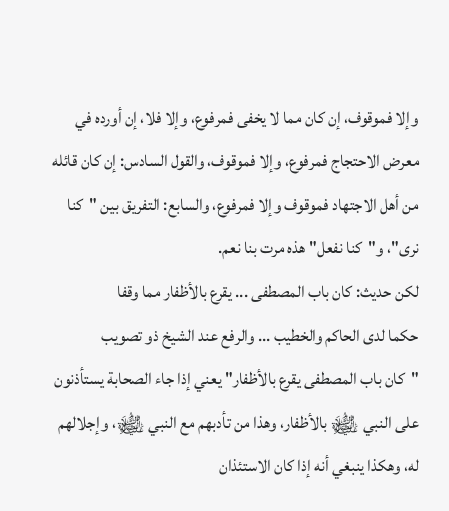وإلا فموقوف، إن كان مما لا يخفى فمرفوع، وإلا فلا، إن أورده في معرض الاحتجاج فمرفوع، وإلا فموقوف، والقول السادس: إن كان قائله من أهل الاجتهاد فموقوف وإلا فمرفوع، والسابع: التفريق بين "كنا نرى"، و"كنا نفعل" هذه مرت بنا نعم.
لكن حديث: كان باب المصطفى ... يقرع بالأظفار مما وقفا
حكما لدى الحاكم والخطيب ... والرفع عند الشيخ ذو تصويب
"كان باب المصطفى يقرع بالأظفار" يعني إذا جاء الصحابة يستأذنون على النبي ﵊ بالأظفار، وهذا من تأدبهم مع النبي ﵊، وإجلالهم له، وهكذا ينبغي أنه إذا كان الاستئذان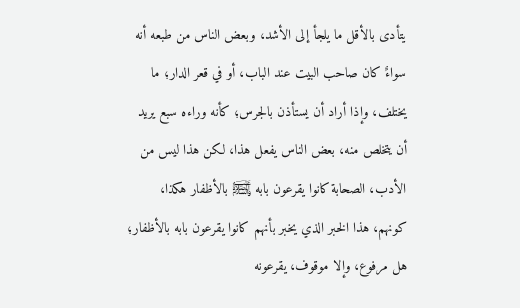يتأدى بالأقل ما يلجأ إلى الأشد، وبعض الناس من طبعه أنه سواءٌ كان صاحب البيت عند الباب، أو في قعر الدار؛ ما يختلف، وإذا أراد أن يستأذن بالجرس؛ كأنه وراءه سبع يريد أن يتخلص منه، بعض الناس يفعل هذا، لكن هذا ليس من الأدب، الصحابة كانوا يقرعون بابه ﵊ بالأظفار هكذا، كونهم، هذا الخبر الذي يخبر بأنهم كانوا يقرعون بابه بالأظفار؛ هل مرفوع، وإلا موقوف، يقرعونه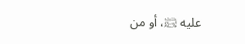عليه ﵊، أو من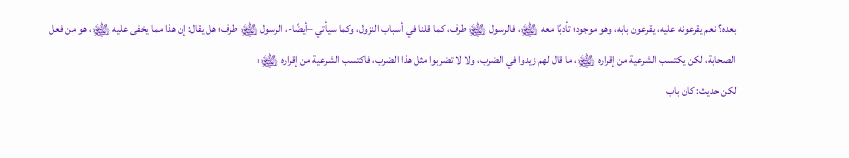بعده؟ نعم يقرعونه عليه، يقرعون بابه، وهو موجود؛ تأدبًا معه ﵊، فالرسول ﵊ طرف، كما قلنا في أسباب النزول، وكما سيأتي –أيضًا-، الرسول ﵊ طرف؛ هل يقال: إن هذا مما يخفى عليه ﵊، هو من فعل الصحابة، لكن يكتسب الشرعية من إقراره ﵊، ما قال لهم زيدوا في الضرب، ولا لا تضربوا مثل هذا الضرب، فاكتسب الشرعية من إقراره ﵊:
لكن حديث: كان باب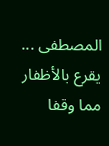المصطفى ... يقرع بالأظفار مما وقفا